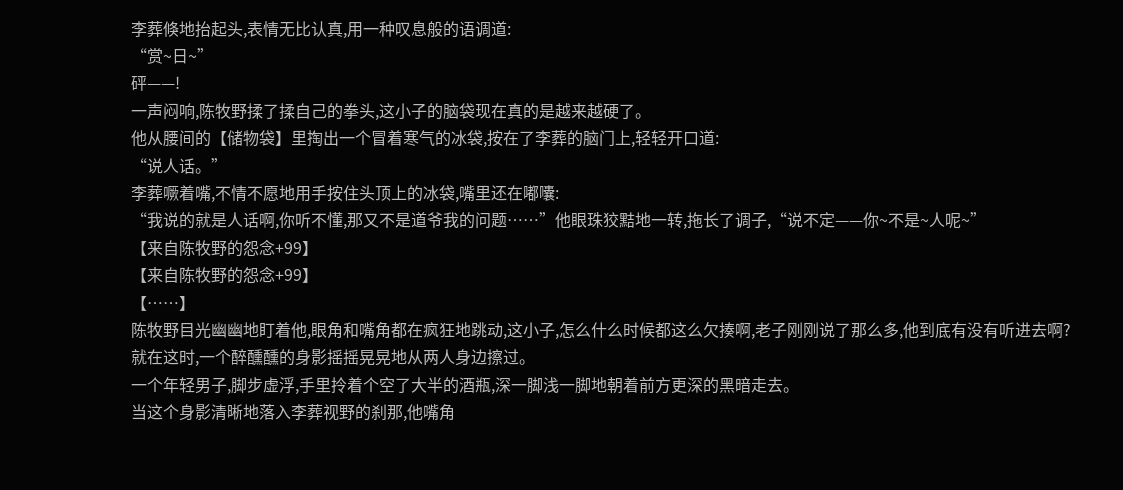李葬倏地抬起头,表情无比认真,用一种叹息般的语调道:
“赏~日~”
砰——!
一声闷响,陈牧野揉了揉自己的拳头,这小子的脑袋现在真的是越来越硬了。
他从腰间的【储物袋】里掏出一个冒着寒气的冰袋,按在了李葬的脑门上,轻轻开口道:
“说人话。”
李葬噘着嘴,不情不愿地用手按住头顶上的冰袋,嘴里还在嘟囔:
“我说的就是人话啊,你听不懂,那又不是道爷我的问题……”他眼珠狡黠地一转,拖长了调子,“说不定——你~不是~人呢~”
【来自陈牧野的怨念+99】
【来自陈牧野的怨念+99】
【……】
陈牧野目光幽幽地盯着他,眼角和嘴角都在疯狂地跳动,这小子,怎么什么时候都这么欠揍啊,老子刚刚说了那么多,他到底有没有听进去啊?
就在这时,一个醉醺醺的身影摇摇晃晃地从两人身边擦过。
一个年轻男子,脚步虚浮,手里拎着个空了大半的酒瓶,深一脚浅一脚地朝着前方更深的黑暗走去。
当这个身影清晰地落入李葬视野的刹那,他嘴角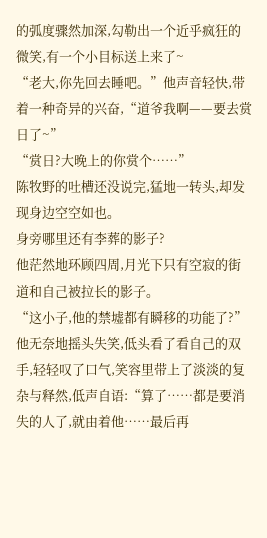的弧度骤然加深,勾勒出一个近乎疯狂的微笑,有一个小目标送上来了~
“老大,你先回去睡吧。”他声音轻快,带着一种奇异的兴奋,“道爷我啊——要去赏日了~”
“赏日?大晚上的你赏个……”
陈牧野的吐槽还没说完,猛地一转头,却发现身边空空如也。
身旁哪里还有李葬的影子?
他茫然地环顾四周,月光下只有空寂的街道和自己被拉长的影子。
“这小子,他的禁墟都有瞬移的功能了?”
他无奈地摇头失笑,低头看了看自己的双手,轻轻叹了口气,笑容里带上了淡淡的复杂与释然,低声自语:“算了……都是要消失的人了,就由着他……最后再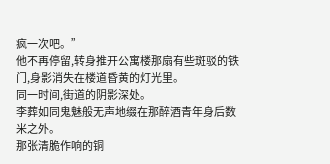疯一次吧。”
他不再停留,转身推开公寓楼那扇有些斑驳的铁门,身影消失在楼道昏黄的灯光里。
同一时间,街道的阴影深处。
李葬如同鬼魅般无声地缀在那醉酒青年身后数米之外。
那张清脆作响的铜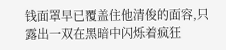钱面罩早已覆盖住他清俊的面容,只露出一双在黑暗中闪烁着疯狂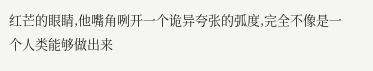红芒的眼睛,他嘴角咧开一个诡异夸张的弧度,完全不像是一个人类能够做出来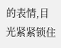的表情,目光紧紧锁住